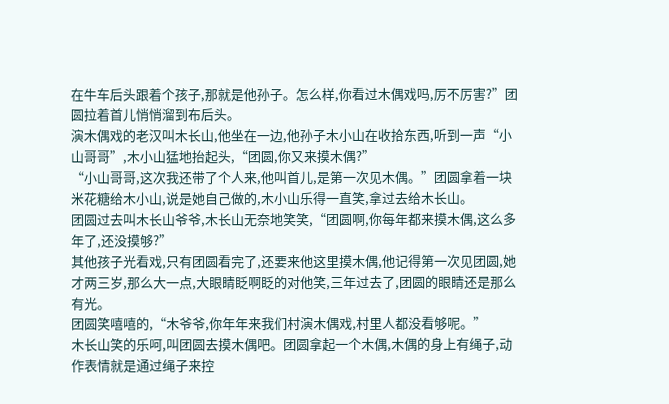在牛车后头跟着个孩子,那就是他孙子。怎么样,你看过木偶戏吗,厉不厉害?”团圆拉着首儿悄悄溜到布后头。
演木偶戏的老汉叫木长山,他坐在一边,他孙子木小山在收拾东西,听到一声“小山哥哥”,木小山猛地抬起头,“团圆,你又来摸木偶?”
“小山哥哥,这次我还带了个人来,他叫首儿,是第一次见木偶。”团圆拿着一块米花糖给木小山,说是她自己做的,木小山乐得一直笑,拿过去给木长山。
团圆过去叫木长山爷爷,木长山无奈地笑笑,“团圆啊,你每年都来摸木偶,这么多年了,还没摸够?”
其他孩子光看戏,只有团圆看完了,还要来他这里摸木偶,他记得第一次见团圆,她才两三岁,那么大一点,大眼睛眨啊眨的对他笑,三年过去了,团圆的眼睛还是那么有光。
团圆笑嘻嘻的,“木爷爷,你年年来我们村演木偶戏,村里人都没看够呢。”
木长山笑的乐呵,叫团圆去摸木偶吧。团圆拿起一个木偶,木偶的身上有绳子,动作表情就是通过绳子来控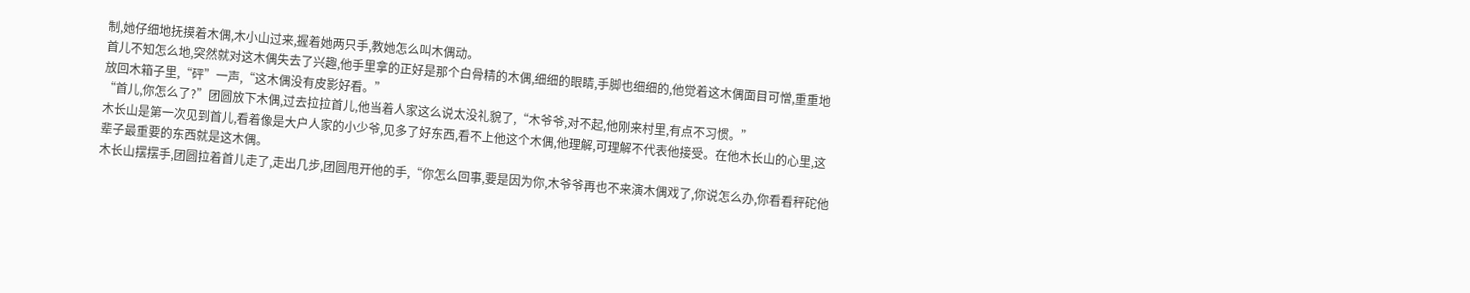制,她仔细地抚摸着木偶,木小山过来,握着她两只手,教她怎么叫木偶动。
首儿不知怎么地,突然就对这木偶失去了兴趣,他手里拿的正好是那个白骨精的木偶,细细的眼睛,手脚也细细的,他觉着这木偶面目可憎,重重地放回木箱子里,“砰”一声,“这木偶没有皮影好看。”
“首儿,你怎么了?”团圆放下木偶,过去拉拉首儿,他当着人家这么说太没礼貌了,“木爷爷,对不起,他刚来村里,有点不习惯。”
木长山是第一次见到首儿,看着像是大户人家的小少爷,见多了好东西,看不上他这个木偶,他理解,可理解不代表他接受。在他木长山的心里,这辈子最重要的东西就是这木偶。
木长山摆摆手,团圆拉着首儿走了,走出几步,团圆甩开他的手,“你怎么回事,要是因为你,木爷爷再也不来演木偶戏了,你说怎么办,你看看秤砣他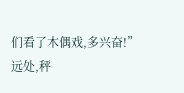们看了木偶戏,多兴奋!”
远处,秤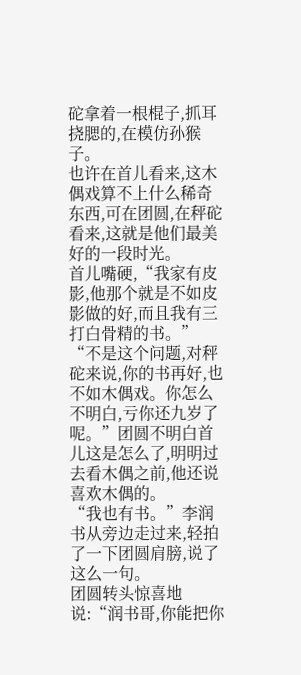砣拿着一根棍子,抓耳挠腮的,在模仿孙猴子。
也许在首儿看来,这木偶戏算不上什么稀奇东西,可在团圆,在秤砣看来,这就是他们最美好的一段时光。
首儿嘴硬,“我家有皮影,他那个就是不如皮影做的好,而且我有三打白骨精的书。”
“不是这个问题,对秤砣来说,你的书再好,也不如木偶戏。你怎么不明白,亏你还九岁了呢。”团圆不明白首儿这是怎么了,明明过去看木偶之前,他还说喜欢木偶的。
“我也有书。”李润书从旁边走过来,轻拍了一下团圆肩膀,说了这么一句。
团圆转头惊喜地说:“润书哥,你能把你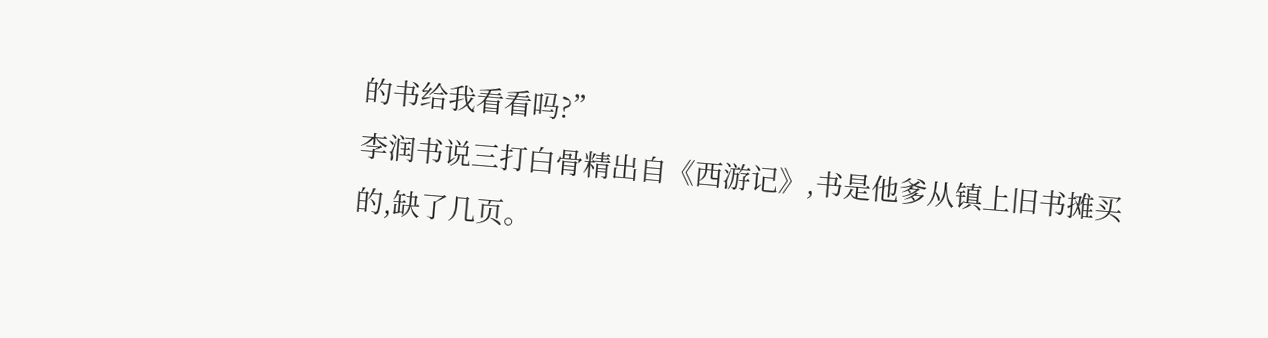的书给我看看吗?”
李润书说三打白骨精出自《西游记》,书是他爹从镇上旧书摊买的,缺了几页。